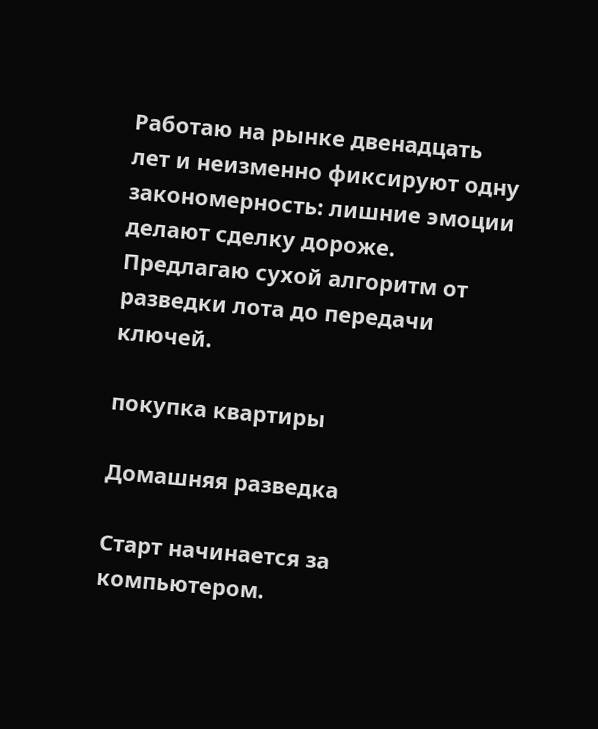Работаю на рынке двенадцать лет и неизменно фиксируют одну закономерность: лишние эмоции делают сделку дороже. Предлагаю сухой алгоритм от разведки лота до передачи ключей.

покупка квартиры

Домашняя разведка

Старт начинается за компьютером.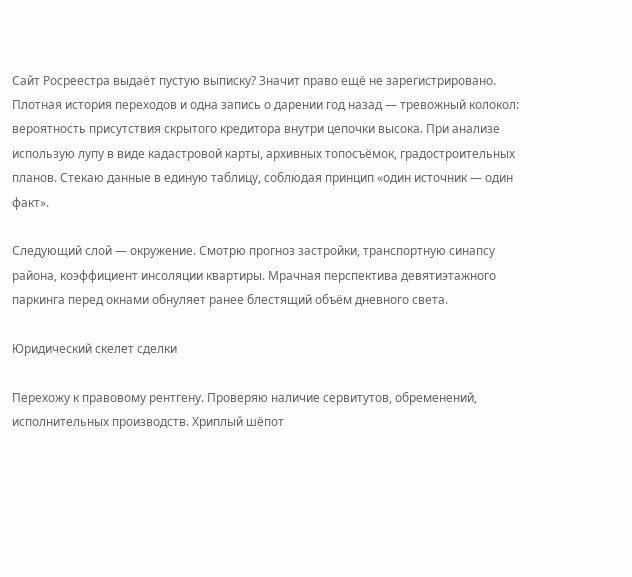Сайт Росреестра выдаёт пустую выписку? Значит право ещё не зарегистрировано. Плотная история переходов и одна запись о дарении год назад — тревожный колокол: вероятность присутствия скрытого кредитора внутри цепочки высока. При анализе использую лупу в виде кадастровой карты, архивных топосъёмок, градостроительных планов. Стекаю данные в единую таблицу, соблюдая принцип «один источник — один факт».

Следующий слой — окружение. Смотрю прогноз застройки, транспортную синапсу района, коэффициент инсоляции квартиры. Мрачная перспектива девятиэтажного паркинга перед окнами обнуляет ранее блестящий объём дневного света.

Юридический скелет сделки

Перехожу к правовому рентгену. Проверяю наличие сервитутов, обременений, исполнительных производств. Хриплый шёпот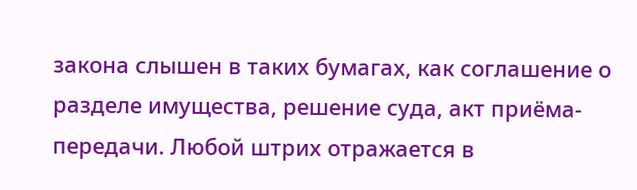закона слышен в таких бумагах, как соглашение о разделе имущества, решение суда, акт приёма-передачи. Любой штрих отражается в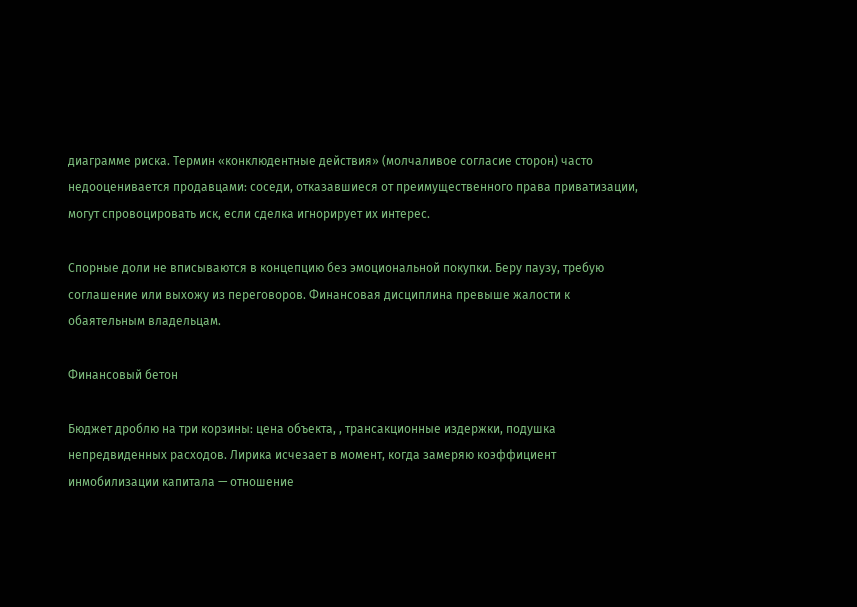диаграмме риска. Термин «конклюдентные действия» (молчаливое согласие сторон) часто недооценивается продавцами: соседи, отказавшиеся от преимущественного права приватизации, могут спровоцировать иск, если сделка игнорирует их интерес.

Спорные доли не вписываются в концепцию без эмоциональной покупки. Беру паузу, требую соглашение или выхожу из переговоров. Финансовая дисциплина превыше жалости к обаятельным владельцам.

Финансовый бетон

Бюджет дроблю на три корзины: цена объекта, , трансакционные издержки, подушка непредвиденных расходов. Лирика исчезает в момент, когда замеряю коэффициент инмобилизации капитала — отношение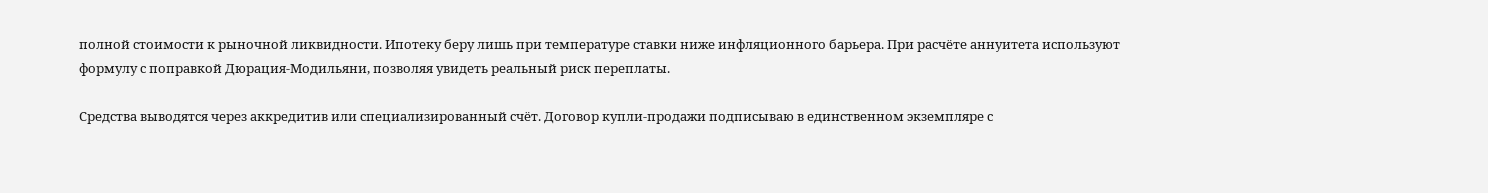полной стоимости к рыночной ликвидности. Ипотеку беру лишь при температуре ставки ниже инфляционного барьера. При расчёте аннуитета используют формулу с поправкой Дюрация-Модильяни, позволяя увидеть реальный риск переплаты.

Средства выводятся через аккредитив или специализированный счёт. Договор купли-продажи подписываю в единственном экземпляре с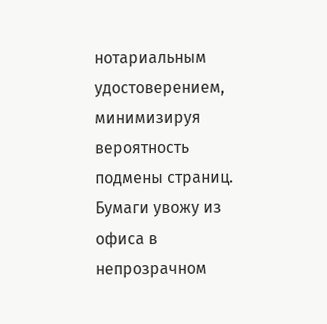нотариальным удостоверением, минимизируя вероятность подмены страниц. Бумаги увожу из офиса в непрозрачном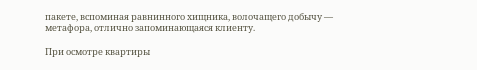пакете, вспоминая равнинного хищника, волочащего добычу — метафора, отлично запоминающаяся клиенту.

При осмотре квартиры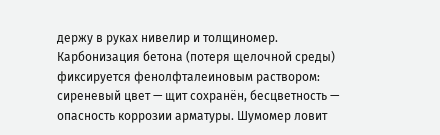держу в руках нивелир и толщиномер. Карбонизация бетона (потеря щелочной среды) фиксируется фенолфталеиновым раствором: сиреневый цвет — щит сохранён, бесцветность — опасность коррозии арматуры. Шумомер ловит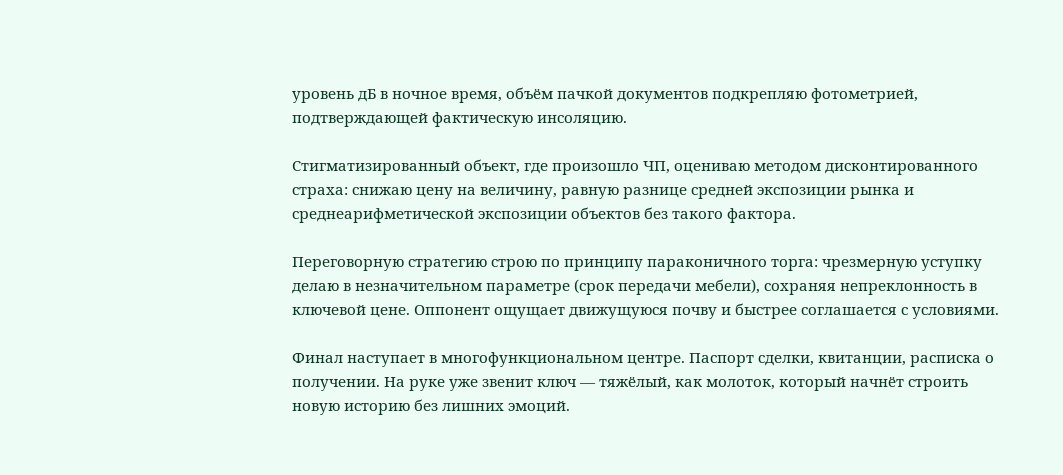уровень дБ в ночное время, объём пачкой документов подкрепляю фотометрией, подтверждающей фактическую инсоляцию.

Стигматизированный объект, где произошло ЧП, оцениваю методом дисконтированного страха: снижаю цену на величину, равную разнице средней экспозиции рынка и среднеарифметической экспозиции объектов без такого фактора.

Переговорную стратегию строю по принципу параконичного торга: чрезмерную уступку делаю в незначительном параметре (срок передачи мебели), сохраняя непреклонность в ключевой цене. Оппонент ощущает движущуюся почву и быстрее соглашается с условиями.

Финал наступает в многофункциональном центре. Паспорт сделки, квитанции, расписка о получении. На руке уже звенит ключ — тяжёлый, как молоток, который начнёт строить новую историю без лишних эмоций.